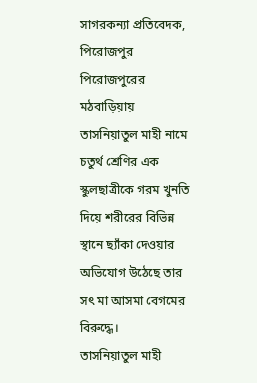সাগরকন্যা প্রতিবেদক, পিরোজপুর
পিরোজপুরের মঠবাড়িয়ায় তাসনিয়াতুল মাহী নামে চতুর্থ শ্রেণির এক স্কুলছাত্রীকে গরম খুনতি দিয়ে শরীরের বিভিন্ন স্থানে ছ্যাঁকা দেওয়ার অভিযোগ উঠেছে তার সৎ মা আসমা বেগমের বিরুদ্ধে।
তাসনিয়াতুল মাহী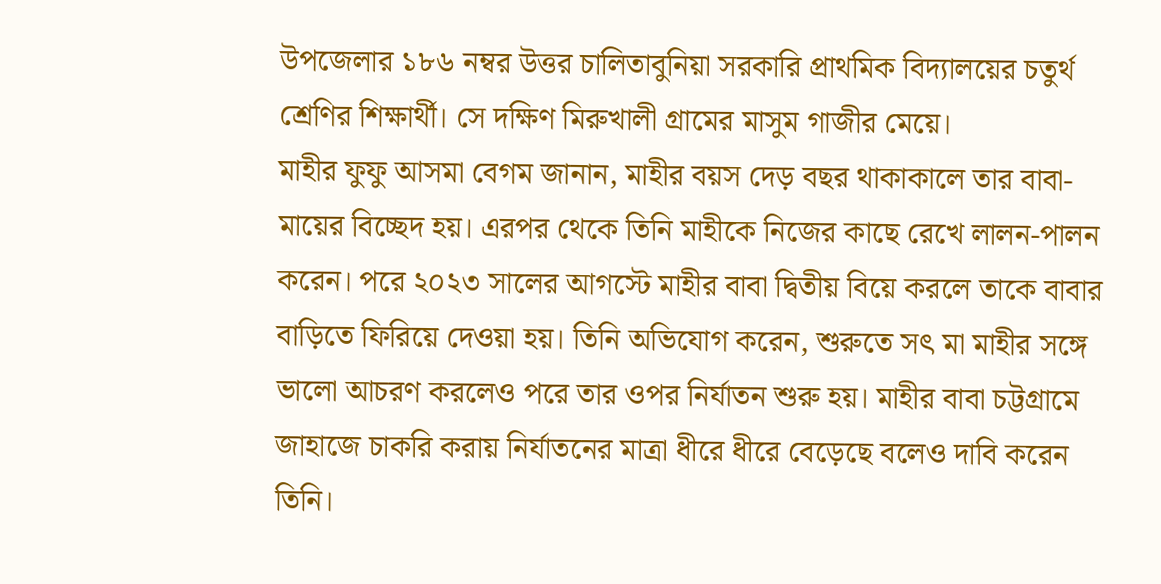উপজেলার ১৮৬ নম্বর উত্তর চালিতাবুনিয়া সরকারি প্রাথমিক বিদ্যালয়ের চতুর্থ শ্রেণির শিক্ষার্থী। সে দক্ষিণ মিরুখালী গ্রামের মাসুম গাজীর মেয়ে।
মাহীর ফুফু আসমা বেগম জানান, মাহীর বয়স দেড় বছর থাকাকালে তার বাবা-মায়ের বিচ্ছেদ হয়। এরপর থেকে তিনি মাহীকে নিজের কাছে রেখে লালন-পালন করেন। পরে ২০২৩ সালের আগস্টে মাহীর বাবা দ্বিতীয় বিয়ে করলে তাকে বাবার বাড়িতে ফিরিয়ে দেওয়া হয়। তিনি অভিযোগ করেন, শুরুতে সৎ মা মাহীর সঙ্গে ভালো আচরণ করলেও পরে তার ওপর নির্যাতন শুরু হয়। মাহীর বাবা চট্টগ্রামে জাহাজে চাকরি করায় নির্যাতনের মাত্রা ধীরে ধীরে বেড়েছে বলেও দাবি করেন তিনি।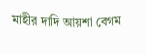মাহীর দাদি আয়শা বেগম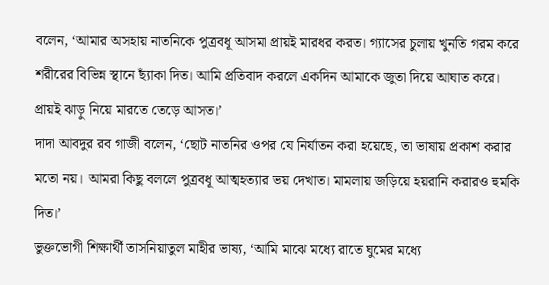বলেন, ‘আমার অসহায় নাতনিকে পুত্রবধূ আসমা প্রায়ই মারধর করত। গ্যাসের চুলায় খুনতি গরম করে শরীরের বিভিন্ন স্থানে ছ্যাঁকা দিত। আমি প্রতিবাদ করলে একদিন আমাকে জুতা দিয়ে আঘাত করে। প্রায়ই ঝাড়ু নিয়ে মারতে তেড়ে আসত।’
দাদা আবদুর রব গাজী বলেন, ‘ছোট নাতনির ওপর যে নির্যাতন করা হয়েছে, তা ভাষায় প্রকাশ করার মতো নয়। আমরা কিছু বললে পুত্রবধূ আত্মহত্যার ভয় দেখাত। মামলায় জড়িয়ে হয়রানি করারও হুমকি দিত।’
ভুক্তভোগী শিক্ষার্থী তাসনিয়াতুল মাহীর ভাষ্য, ‘আমি মাঝে মধ্যে রাতে ঘুমের মধ্যে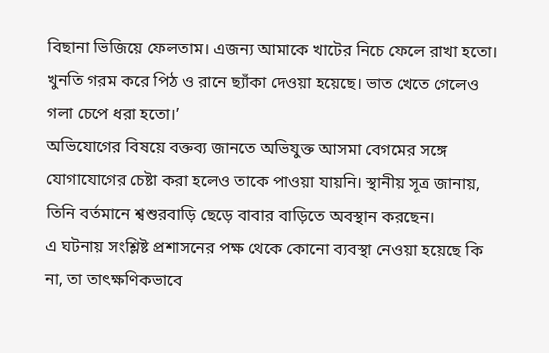বিছানা ভিজিয়ে ফেলতাম। এজন্য আমাকে খাটের নিচে ফেলে রাখা হতো। খুনতি গরম করে পিঠ ও রানে ছ্যাঁকা দেওয়া হয়েছে। ভাত খেতে গেলেও গলা চেপে ধরা হতো।’
অভিযোগের বিষয়ে বক্তব্য জানতে অভিযুক্ত আসমা বেগমের সঙ্গে যোগাযোগের চেষ্টা করা হলেও তাকে পাওয়া যায়নি। স্থানীয় সূত্র জানায়, তিনি বর্তমানে শ্বশুরবাড়ি ছেড়ে বাবার বাড়িতে অবস্থান করছেন।
এ ঘটনায় সংশ্লিষ্ট প্রশাসনের পক্ষ থেকে কোনো ব্যবস্থা নেওয়া হয়েছে কি না, তা তাৎক্ষণিকভাবে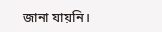জানা যায়নি।